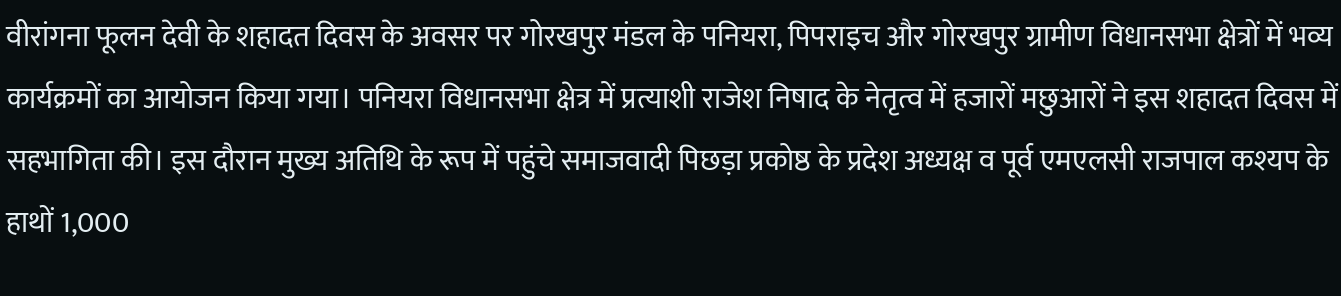वीरांगना फूलन देवी के शहादत दिवस के अवसर पर गोरखपुर मंडल के पनियरा, पिपराइच और गोरखपुर ग्रामीण विधानसभा क्षेत्रों में भव्य कार्यक्रमों का आयोजन किया गया। पनियरा विधानसभा क्षेत्र में प्रत्याशी राजेश निषाद के नेतृत्व में हजारों मछुआरों ने इस शहादत दिवस में सहभागिता की। इस दौरान मुख्य अतिथि के रूप में पहुंचे समाजवादी पिछड़ा प्रकोष्ठ के प्रदेश अध्यक्ष व पूर्व एमएलसी राजपाल कश्यप के हाथों 1,000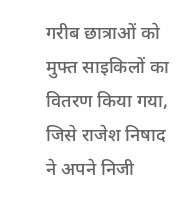गरीब छात्राओं को मुफ्त साइकिलों का वितरण किया गया, जिसे राजेश निषाद ने अपने निजी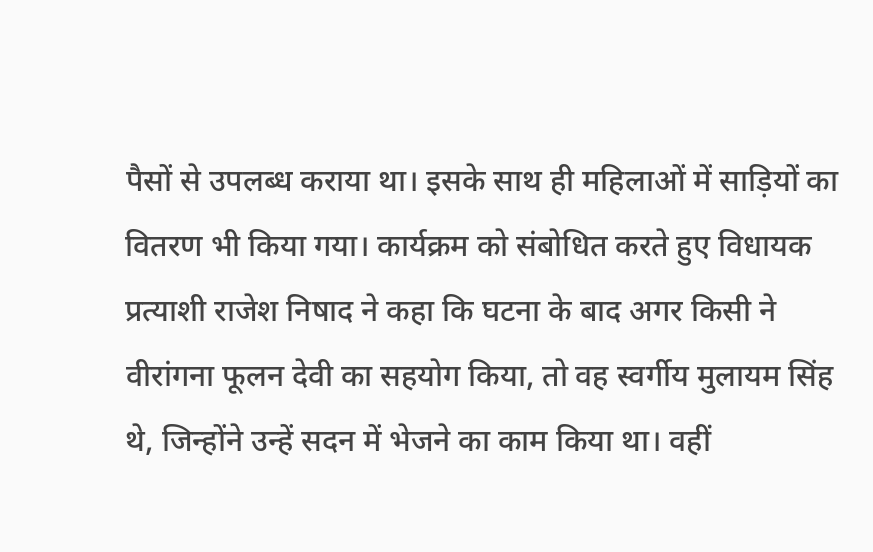पैसों से उपलब्ध कराया था। इसके साथ ही महिलाओं में साड़ियों का वितरण भी किया गया। कार्यक्रम को संबोधित करते हुए विधायक प्रत्याशी राजेश निषाद ने कहा कि घटना के बाद अगर किसी ने वीरांगना फूलन देवी का सहयोग किया, तो वह स्वर्गीय मुलायम सिंह थे, जिन्होंने उन्हें सदन में भेजने का काम किया था। वहीं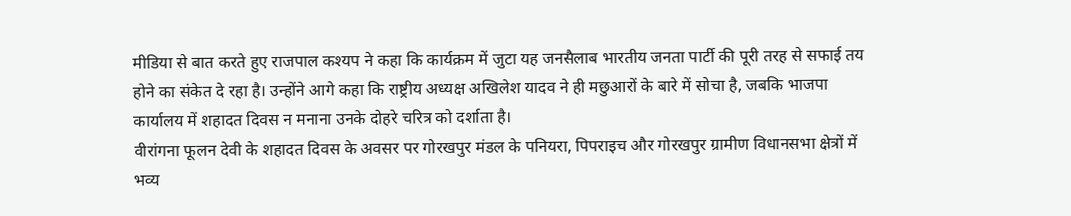मीडिया से बात करते हुए राजपाल कश्यप ने कहा कि कार्यक्रम में जुटा यह जनसैलाब भारतीय जनता पार्टी की पूरी तरह से सफाई तय होने का संकेत दे रहा है। उन्होंने आगे कहा कि राष्ट्रीय अध्यक्ष अखिलेश यादव ने ही मछुआरों के बारे में सोचा है, जबकि भाजपा कार्यालय में शहादत दिवस न मनाना उनके दोहरे चरित्र को दर्शाता है।
वीरांगना फूलन देवी के शहादत दिवस के अवसर पर गोरखपुर मंडल के पनियरा, पिपराइच और गोरखपुर ग्रामीण विधानसभा क्षेत्रों में भव्य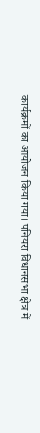कार्यक्रमों का आयोजन किया गया। पनियरा विधानसभा क्षेत्र में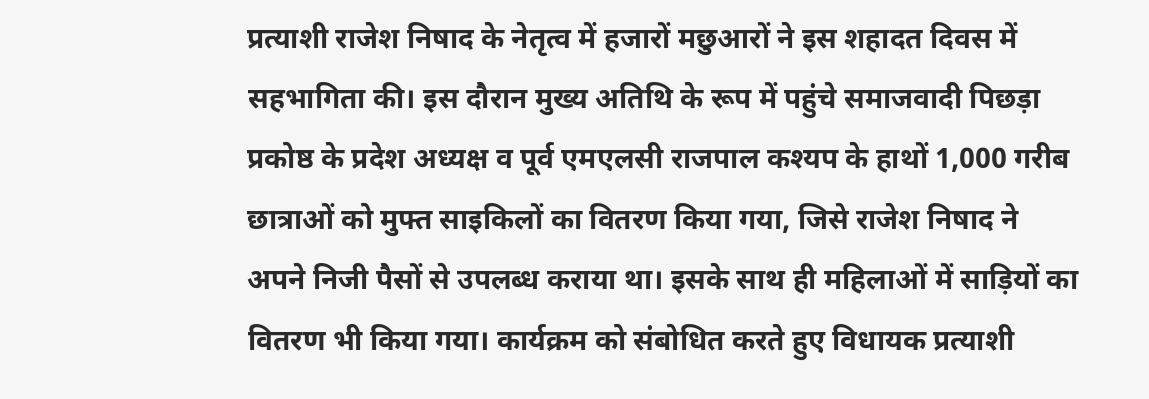प्रत्याशी राजेश निषाद के नेतृत्व में हजारों मछुआरों ने इस शहादत दिवस में सहभागिता की। इस दौरान मुख्य अतिथि के रूप में पहुंचे समाजवादी पिछड़ा प्रकोष्ठ के प्रदेश अध्यक्ष व पूर्व एमएलसी राजपाल कश्यप के हाथों 1,000 गरीब छात्राओं को मुफ्त साइकिलों का वितरण किया गया, जिसे राजेश निषाद ने अपने निजी पैसों से उपलब्ध कराया था। इसके साथ ही महिलाओं में साड़ियों का वितरण भी किया गया। कार्यक्रम को संबोधित करते हुए विधायक प्रत्याशी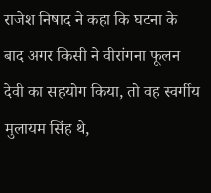राजेश निषाद ने कहा कि घटना के बाद अगर किसी ने वीरांगना फूलन देवी का सहयोग किया, तो वह स्वर्गीय मुलायम सिंह थे,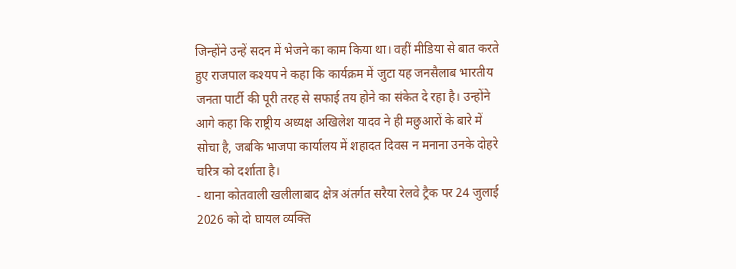जिन्होंने उन्हें सदन में भेजने का काम किया था। वहीं मीडिया से बात करते हुए राजपाल कश्यप ने कहा कि कार्यक्रम में जुटा यह जनसैलाब भारतीय जनता पार्टी की पूरी तरह से सफाई तय होने का संकेत दे रहा है। उन्होंने आगे कहा कि राष्ट्रीय अध्यक्ष अखिलेश यादव ने ही मछुआरों के बारे में सोचा है, जबकि भाजपा कार्यालय में शहादत दिवस न मनाना उनके दोहरे चरित्र को दर्शाता है।
- थाना कोतवाली खलीलाबाद क्षेत्र अंतर्गत सरैया रेलवे ट्रैक पर 24 जुलाई 2026 को दो घायल व्यक्ति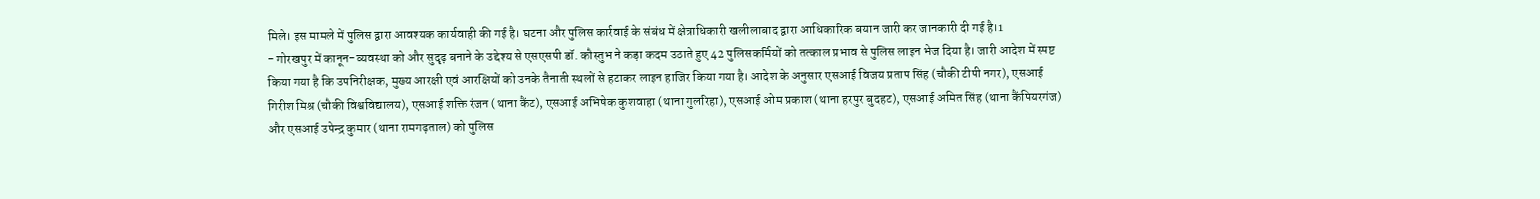मिले। इस मामले में पुलिस द्वारा आवश्यक कार्यवाही की गई है। घटना और पुलिस कार्रवाई के संबंध में क्षेत्राधिकारी खलीलाबाद द्वारा आधिकारिक बयान जारी कर जानकारी दी गई है।1
- गोरखपुर में कानून-व्यवस्था को और सुदृढ़ बनाने के उद्देश्य से एसएसपी डॉ. कौस्तुभ ने कड़ा कदम उठाते हुए 42 पुलिसकर्मियों को तत्काल प्रभाव से पुलिस लाइन भेज दिया है। जारी आदेश में स्पष्ट किया गया है कि उपनिरीक्षक, मुख्य आरक्षी एवं आरक्षियों को उनके तैनाती स्थलों से हटाकर लाइन हाजिर किया गया है। आदेश के अनुसार एसआई विजय प्रताप सिंह (चौकी टीपी नगर), एसआई गिरीश मिश्र (चौकी विश्वविद्यालय), एसआई शक्ति रंजन (थाना कैंट), एसआई अभिषेक कुशवाहा (थाना गुलरिहा), एसआई ओम प्रकाश (थाना हरपुर बुदहट), एसआई अमित सिंह (थाना कैंपियरगंज) और एसआई उपेन्द्र कुमार (थाना रामगढ़ताल) को पुलिस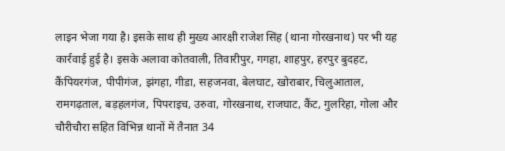लाइन भेजा गया है। इसके साथ ही मुख्य आरक्षी राजेश सिंह (थाना गोरखनाथ) पर भी यह कार्रवाई हुई है। इसके अलावा कोतवाली, तिवारीपुर, गगहा, शाहपुर, हरपुर बुदहट, कैंपियरगंज, पीपीगंज, झंगहा, गीडा, सहजनवा, बेलघाट, खोराबार, चिलुआताल, रामगढ़ताल, बड़हलगंज, पिपराइच, उरुवा, गोरखनाथ, राजघाट, कैंट, गुलरिहा, गोला और चौरीचौरा सहित विभिन्न थानों में तैनात 34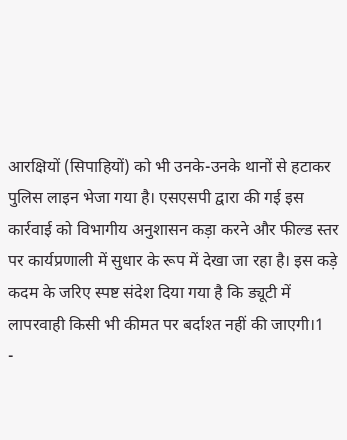आरक्षियों (सिपाहियों) को भी उनके-उनके थानों से हटाकर पुलिस लाइन भेजा गया है। एसएसपी द्वारा की गई इस कार्रवाई को विभागीय अनुशासन कड़ा करने और फील्ड स्तर पर कार्यप्रणाली में सुधार के रूप में देखा जा रहा है। इस कड़े कदम के जरिए स्पष्ट संदेश दिया गया है कि ड्यूटी में लापरवाही किसी भी कीमत पर बर्दाश्त नहीं की जाएगी।1
-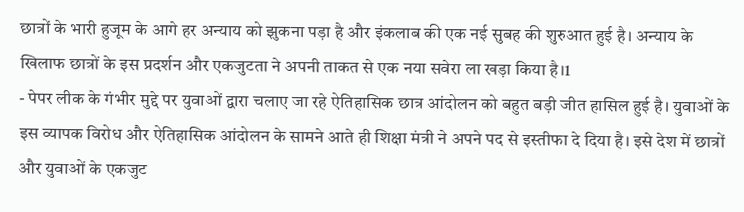छात्रों के भारी हुजूम के आगे हर अन्याय को झुकना पड़ा है और इंकलाब की एक नई सुबह की शुरुआत हुई है। अन्याय के खिलाफ छात्रों के इस प्रदर्शन और एकजुटता ने अपनी ताकत से एक नया सवेरा ला खड़ा किया है।1
- पेपर लीक के गंभीर मुद्दे पर युवाओं द्वारा चलाए जा रहे ऐतिहासिक छात्र आंदोलन को बहुत बड़ी जीत हासिल हुई है। युवाओं के इस व्यापक विरोध और ऐतिहासिक आंदोलन के सामने आते ही शिक्षा मंत्री ने अपने पद से इस्तीफा दे दिया है। इसे देश में छात्रों और युवाओं के एकजुट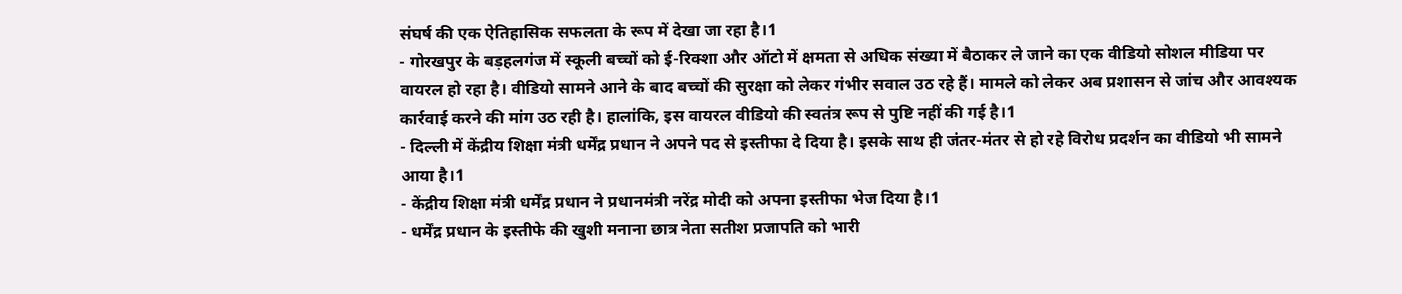संघर्ष की एक ऐतिहासिक सफलता के रूप में देखा जा रहा है।1
- गोरखपुर के बड़हलगंज में स्कूली बच्चों को ई-रिक्शा और ऑटो में क्षमता से अधिक संख्या में बैठाकर ले जाने का एक वीडियो सोशल मीडिया पर वायरल हो रहा है। वीडियो सामने आने के बाद बच्चों की सुरक्षा को लेकर गंभीर सवाल उठ रहे हैं। मामले को लेकर अब प्रशासन से जांच और आवश्यक कार्रवाई करने की मांग उठ रही है। हालांकि, इस वायरल वीडियो की स्वतंत्र रूप से पुष्टि नहीं की गई है।1
- दिल्ली में केंद्रीय शिक्षा मंत्री धर्मेंद्र प्रधान ने अपने पद से इस्तीफा दे दिया है। इसके साथ ही जंतर-मंतर से हो रहे विरोध प्रदर्शन का वीडियो भी सामने आया है।1
- केंद्रीय शिक्षा मंत्री धर्मेंद्र प्रधान ने प्रधानमंत्री नरेंद्र मोदी को अपना इस्तीफा भेज दिया है।1
- धर्मेंद्र प्रधान के इस्तीफे की खुशी मनाना छात्र नेता सतीश प्रजापति को भारी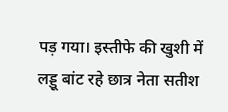पड़ गया। इस्तीफे की खुशी में लड्डू बांट रहे छात्र नेता सतीश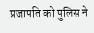प्रजापति को पुलिस ने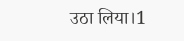उठा लिया।1